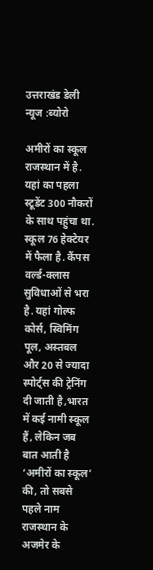उत्तराखंड डेली न्यूज :ब्योरो

अमीरों का स्कूल राजस्थान में है. यहां का पहला स्टूडेंट 300 नौकरों के साथ पहुंचा था. स्कूल 76 हेक्टेयर में फैला है. कैंपस वर्ल्ड-क्लास सुविधाओं से भरा है. यहां गोल्फ कोर्स, स्विमिंग पूल, अस्तबल और 20 से ज्यादा स्पोर्ट्स की ट्रेनिंग दी जाती है,भारत में कई नामी स्कूल हैं, लेकिन जब बात आती है ‘अमीरों का स्कूल’ की, तो सबसे पहले नाम राजस्थान के अजमेर के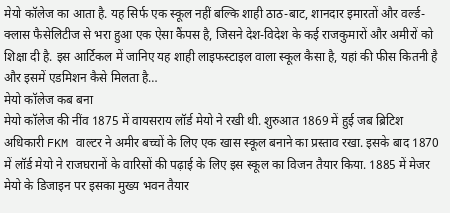मेयो कॉलेज का आता है. यह सिर्फ एक स्कूल नहीं बल्कि शाही ठाठ-बाट, शानदार इमारतों और वर्ल्ड-क्लास फैसेलिटीज से भरा हुआ एक ऐसा कैंपस है, जिसने देश-विदेश के कई राजकुमारों और अमीरों को शिक्षा दी है. इस आर्टिकल में जानिए यह शाही लाइफस्टाइल वाला स्कूल कैसा है, यहां की फीस कितनी है और इसमें एडमिशन कैसे मिलता है…
मेयो कॉलेज कब बना
मेयो कॉलेज की नींव 1875 में वायसराय लॉर्ड मेयो ने रखी थी. शुरुआत 1869 में हुई जब ब्रिटिश अधिकारी FKM वाल्टर ने अमीर बच्चों के लिए एक खास स्कूल बनाने का प्रस्ताव रखा. इसके बाद 1870 में लॉर्ड मेयो ने राजघरानों के वारिसों की पढ़ाई के लिए इस स्कूल का विजन तैयार किया. 1885 में मेजर मेयो के डिजाइन पर इसका मुख्य भवन तैयार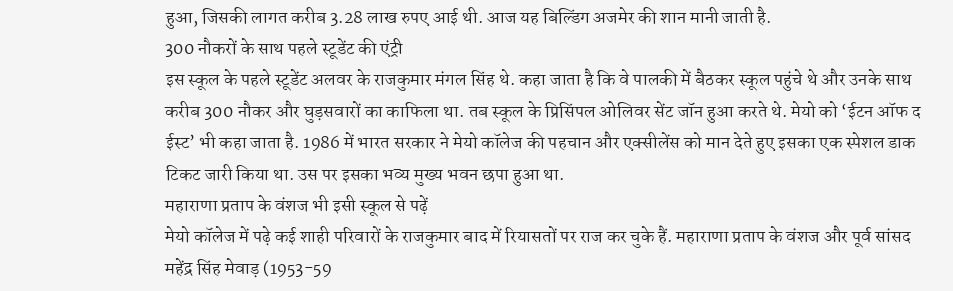हुआ, जिसकी लागत करीब 3.28 लाख रुपए आई थी. आज यह बिल्डिंग अजमेर की शान मानी जाती है.
300 नौकरों के साथ पहले स्टूडेंट की एंट्री
इस स्कूल के पहले स्टूडेंट अलवर के राजकुमार मंगल सिंह थे. कहा जाता है कि वे पालकी में बैठकर स्कूल पहुंचे थे और उनके साथ करीब 300 नौकर और घुड़सवारों का काफिला था. तब स्कूल के प्रिसिंपल ओलिवर सेंट जॉन हुआ करते थे. मेयो को ‘ईटन ऑफ द ईस्ट’ भी कहा जाता है. 1986 में भारत सरकार ने मेयो कॉलेज की पहचान और एक्सीलेंस को मान देते हुए इसका एक स्पेशल डाक टिकट जारी किया था. उस पर इसका भव्य मुख्य भवन छपा हुआ था.
महाराणा प्रताप के वंशज भी इसी स्कूल से पढ़ें
मेयो कॉलेज में पढ़े कई शाही परिवारों के राजकुमार बाद में रियासतों पर राज कर चुके हैं. महाराणा प्रताप के वंशज और पूर्व सांसद महेंद्र सिंह मेवाड़ (1953-59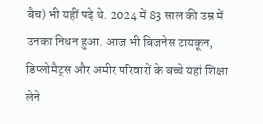बैच) भी यहीं पढ़े थे. 2024 में 83 साल की उम्र में उनका निधन हुआ. आज भी बिजनेस टायकून, डिप्लोमैट्स और अमीर परिवारों के बच्चे यहां शिक्षा लेने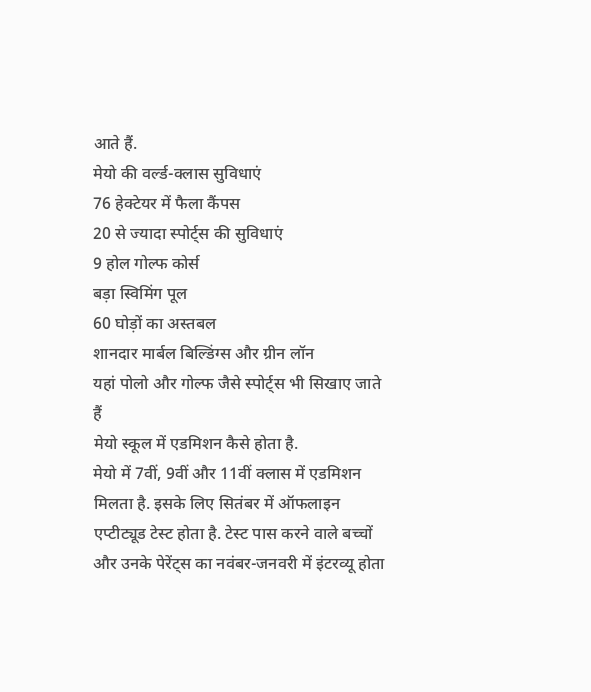आते हैं.
मेयो की वर्ल्ड-क्लास सुविधाएं
76 हेक्टेयर में फैला कैंपस
20 से ज्यादा स्पोर्ट्स की सुविधाएं
9 होल गोल्फ कोर्स
बड़ा स्विमिंग पूल
60 घोड़ों का अस्तबल
शानदार मार्बल बिल्डिंग्स और ग्रीन लॉन
यहां पोलो और गोल्फ जैसे स्पोर्ट्स भी सिखाए जाते हैं
मेयो स्कूल में एडमिशन कैसे होता है.
मेयो में 7वीं, 9वीं और 11वीं क्लास में एडमिशन मिलता है. इसके लिए सितंबर में ऑफलाइन एप्टीट्यूड टेस्ट होता है. टेस्ट पास करने वाले बच्चों और उनके पेरेंट्स का नवंबर-जनवरी में इंटरव्यू होता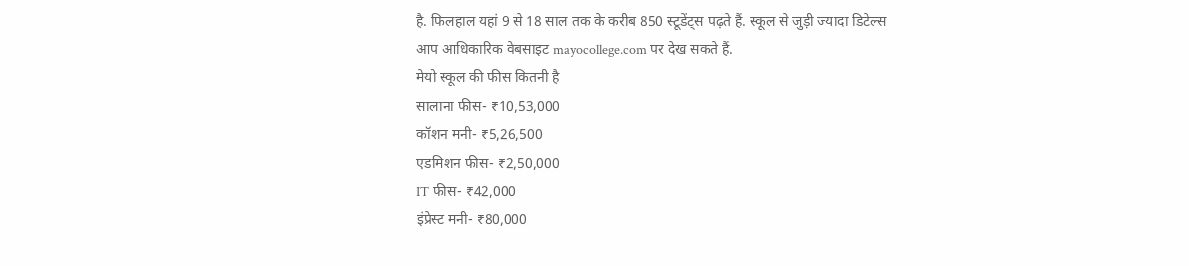है. फिलहाल यहां 9 से 18 साल तक के करीब 850 स्टूडेंट्स पढ़ते हैं. स्कूल से जुड़ी ज्यादा डिटेल्स आप आधिकारिक वेबसाइट mayocollege.com पर देख सकते हैं.
मेयो स्कूल की फीस कितनी है
सालाना फीस- ₹10,53,000
कॉशन मनी- ₹5,26,500
एडमिशन फीस- ₹2,50,000
IT फीस- ₹42,000
इंप्रेस्ट मनी- ₹80,000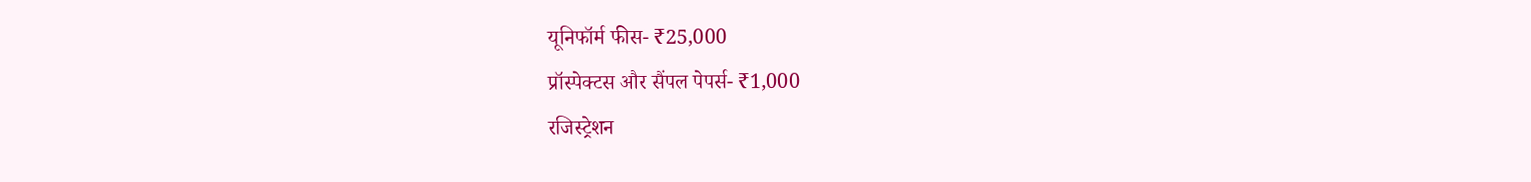यूनिफॉर्म फीस- ₹25,000
प्रॉस्पेक्टस और सैंपल पेपर्स- ₹1,000
रजिस्ट्रेशन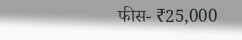फीस- ₹25,000